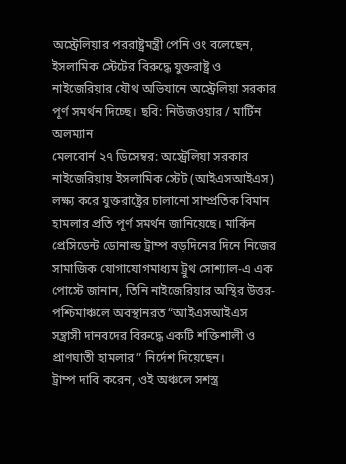অস্ট্রেলিয়ার পররাষ্ট্রমন্ত্রী পেনি ওং বলেছেন, ইসলামিক স্টেটের বিরুদ্ধে যুক্তরাষ্ট্র ও নাইজেরিয়ার যৌথ অভিযানে অস্ট্রেলিয়া সরকার পূর্ণ সমর্থন দিচ্ছে। ছবি: নিউজওয়ার / মার্টিন অলম্যান
মেলবোর্ন ২৭ ডিসেম্বর: অস্ট্রেলিয়া সরকার নাইজেরিয়ায় ইসলামিক স্টেট (আইএসআইএস) লক্ষ্য করে যুক্তরাষ্ট্রের চালানো সাম্প্রতিক বিমান হামলার প্রতি পূর্ণ সমর্থন জানিয়েছে। মার্কিন প্রেসিডেন্ট ডোনাল্ড ট্রাম্প বড়দিনের দিনে নিজের সামাজিক যোগাযোগমাধ্যম ট্রুথ সোশ্যাল-এ এক পোস্টে জানান, তিনি নাইজেরিয়ার অস্থির উত্তর-পশ্চিমাঞ্চলে অবস্থানরত “আইএসআইএস সন্ত্রাসী দানবদের বিরুদ্ধে একটি শক্তিশালী ও প্রাণঘাতী হামলার” নির্দেশ দিয়েছেন।
ট্রাম্প দাবি করেন, ওই অঞ্চলে সশস্ত্র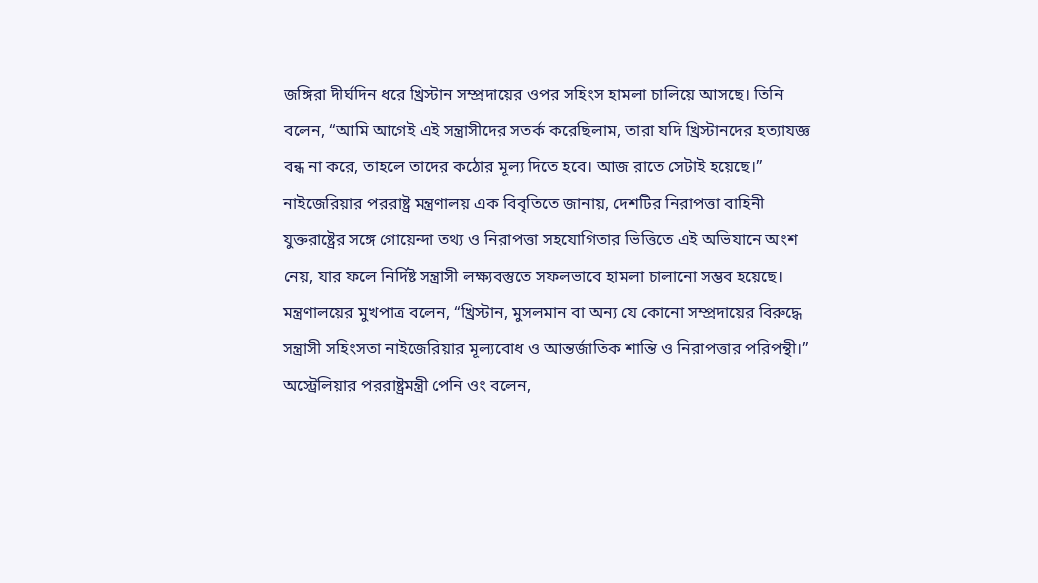জঙ্গিরা দীর্ঘদিন ধরে খ্রিস্টান সম্প্রদায়ের ওপর সহিংস হামলা চালিয়ে আসছে। তিনি বলেন, “আমি আগেই এই সন্ত্রাসীদের সতর্ক করেছিলাম, তারা যদি খ্রিস্টানদের হত্যাযজ্ঞ বন্ধ না করে, তাহলে তাদের কঠোর মূল্য দিতে হবে। আজ রাতে সেটাই হয়েছে।”
নাইজেরিয়ার পররাষ্ট্র মন্ত্রণালয় এক বিবৃতিতে জানায়, দেশটির নিরাপত্তা বাহিনী যুক্তরাষ্ট্রের সঙ্গে গোয়েন্দা তথ্য ও নিরাপত্তা সহযোগিতার ভিত্তিতে এই অভিযানে অংশ নেয়, যার ফলে নির্দিষ্ট সন্ত্রাসী লক্ষ্যবস্তুতে সফলভাবে হামলা চালানো সম্ভব হয়েছে। মন্ত্রণালয়ের মুখপাত্র বলেন, “খ্রিস্টান, মুসলমান বা অন্য যে কোনো সম্প্রদায়ের বিরুদ্ধে সন্ত্রাসী সহিংসতা নাইজেরিয়ার মূল্যবোধ ও আন্তর্জাতিক শান্তি ও নিরাপত্তার পরিপন্থী।”
অস্ট্রেলিয়ার পররাষ্ট্রমন্ত্রী পেনি ওং বলেন,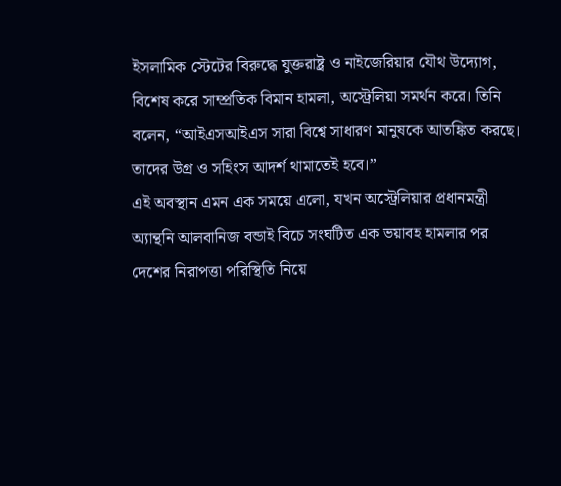ইসলামিক স্টেটের বিরুদ্ধে যুক্তরাষ্ট্র ও নাইজেরিয়ার যৌথ উদ্যোগ, বিশেষ করে সাম্প্রতিক বিমান হামলা, অস্ট্রেলিয়া সমর্থন করে। তিনি বলেন, “আইএসআইএস সারা বিশ্বে সাধারণ মানুষকে আতঙ্কিত করছে। তাদের উগ্র ও সহিংস আদর্শ থামাতেই হবে।”
এই অবস্থান এমন এক সময়ে এলো, যখন অস্ট্রেলিয়ার প্রধানমন্ত্রী অ্যান্থনি আলবানিজ বন্ডাই বিচে সংঘটিত এক ভয়াবহ হামলার পর দেশের নিরাপত্তা পরিস্থিতি নিয়ে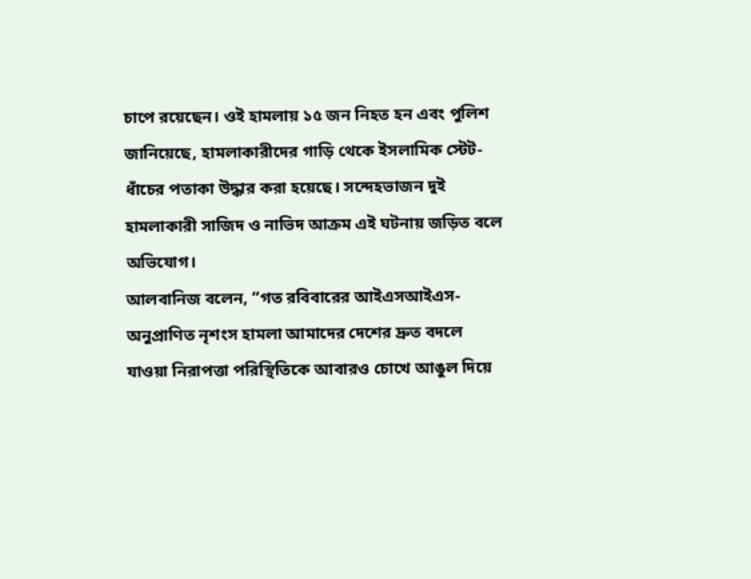চাপে রয়েছেন। ওই হামলায় ১৫ জন নিহত হন এবং পুলিশ জানিয়েছে, হামলাকারীদের গাড়ি থেকে ইসলামিক স্টেট-ধাঁচের পতাকা উদ্ধার করা হয়েছে। সন্দেহভাজন দুই হামলাকারী সাজিদ ও নাভিদ আক্রম এই ঘটনায় জড়িত বলে অভিযোগ।
আলবানিজ বলেন, “গত রবিবারের আইএসআইএস-অনুপ্রাণিত নৃশংস হামলা আমাদের দেশের দ্রুত বদলে যাওয়া নিরাপত্তা পরিস্থিতিকে আবারও চোখে আঙুল দিয়ে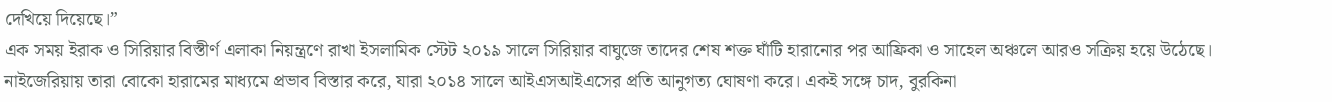দেখিয়ে দিয়েছে।”
এক সময় ইরাক ও সিরিয়ার বিস্তীর্ণ এলাকা নিয়ন্ত্রণে রাখা ইসলামিক স্টেট ২০১৯ সালে সিরিয়ার বাঘুজে তাদের শেষ শক্ত ঘাঁটি হারানোর পর আফ্রিকা ও সাহেল অঞ্চলে আরও সক্রিয় হয়ে উঠেছে।
নাইজেরিয়ায় তারা বোকো হারামের মাধ্যমে প্রভাব বিস্তার করে, যারা ২০১৪ সালে আইএসআইএসের প্রতি আনুগত্য ঘোষণা করে। একই সঙ্গে চাদ, বুরকিনা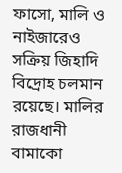ফাসো, মালি ও নাইজারেও সক্রিয় জিহাদি বিদ্রোহ চলমান রয়েছে। মালির রাজধানী বামাকো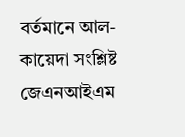বর্তমানে আল-কায়েদা সংশ্লিষ্ট জেএনআইএম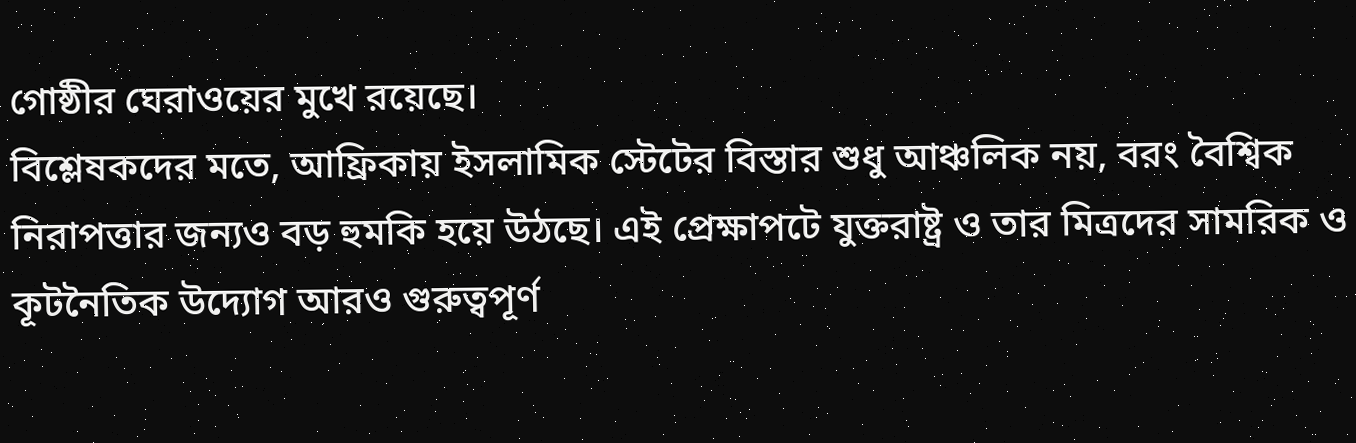গোষ্ঠীর ঘেরাওয়ের মুখে রয়েছে।
বিশ্লেষকদের মতে, আফ্রিকায় ইসলামিক স্টেটের বিস্তার শুধু আঞ্চলিক নয়, বরং বৈশ্বিক নিরাপত্তার জন্যও বড় হুমকি হয়ে উঠছে। এই প্রেক্ষাপটে যুক্তরাষ্ট্র ও তার মিত্রদের সামরিক ও কূটনৈতিক উদ্যোগ আরও গুরুত্বপূর্ণ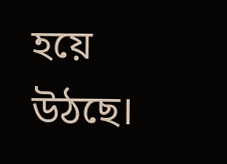হয়ে উঠছে।